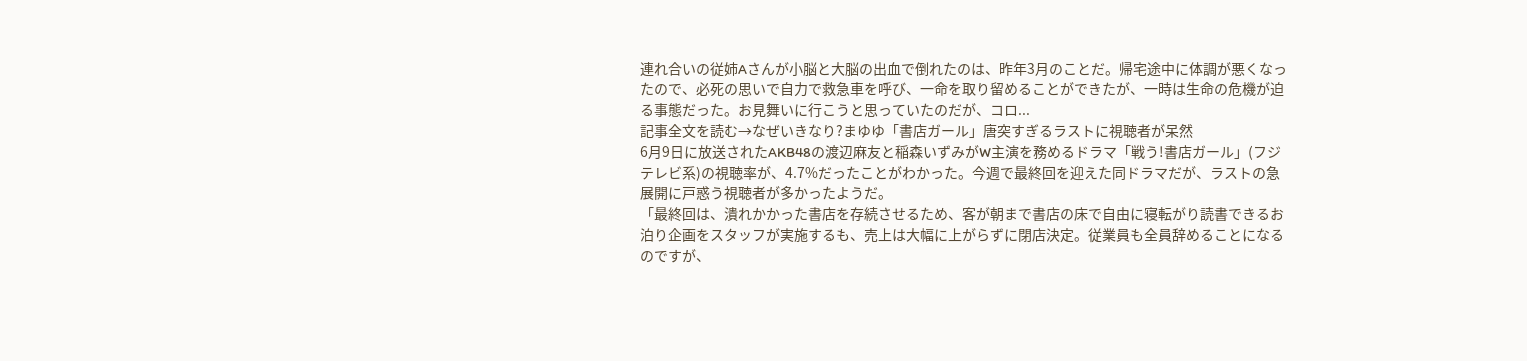連れ合いの従姉Aさんが小脳と大脳の出血で倒れたのは、昨年3月のことだ。帰宅途中に体調が悪くなったので、必死の思いで自力で救急車を呼び、一命を取り留めることができたが、一時は生命の危機が迫る事態だった。お見舞いに行こうと思っていたのだが、コロ...
記事全文を読む→なぜいきなり?まゆゆ「書店ガール」唐突すぎるラストに視聴者が呆然
6月9日に放送されたAKB48の渡辺麻友と稲森いずみがW主演を務めるドラマ「戦う!書店ガール」(フジテレビ系)の視聴率が、4.7%だったことがわかった。今週で最終回を迎えた同ドラマだが、ラストの急展開に戸惑う視聴者が多かったようだ。
「最終回は、潰れかかった書店を存続させるため、客が朝まで書店の床で自由に寝転がり読書できるお泊り企画をスタッフが実施するも、売上は大幅に上がらずに閉店決定。従業員も全員辞めることになるのですが、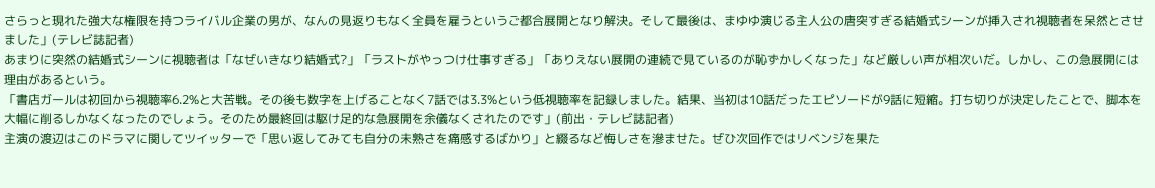さらっと現れた強大な権限を持つライバル企業の男が、なんの見返りもなく全員を雇うというご都合展開となり解決。そして最後は、まゆゆ演じる主人公の唐突すぎる結婚式シーンが挿入され視聴者を呆然とさせました」(テレビ誌記者)
あまりに突然の結婚式シーンに視聴者は「なぜいきなり結婚式?」「ラストがやっつけ仕事すぎる」「ありえない展開の連続で見ているのが恥ずかしくなった」など厳しい声が相次いだ。しかし、この急展開には理由があるという。
「書店ガールは初回から視聴率6.2%と大苦戦。その後も数字を上げることなく7話では3.3%という低視聴率を記録しました。結果、当初は10話だったエピソードが9話に短縮。打ち切りが決定したことで、脚本を大幅に削るしかなくなったのでしょう。そのため最終回は駆け足的な急展開を余儀なくされたのです」(前出・テレビ誌記者)
主演の渡辺はこのドラマに関してツイッターで「思い返してみても自分の未熟さを痛感するばかり」と綴るなど悔しさを滲ませた。ぜひ次回作ではリベンジを果た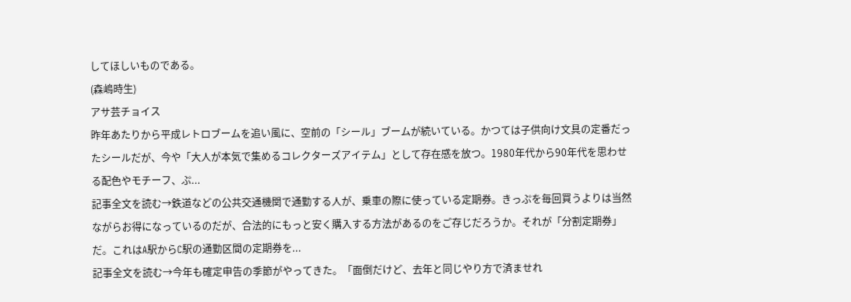してほしいものである。
(森嶋時生)
アサ芸チョイス
昨年あたりから平成レトロブームを追い風に、空前の「シール」ブームが続いている。かつては子供向け文具の定番だったシールだが、今や「大人が本気で集めるコレクターズアイテム」として存在感を放つ。1980年代から90年代を思わせる配色やモチーフ、ぷ...
記事全文を読む→鉄道などの公共交通機関で通勤する人が、乗車の際に使っている定期券。きっぷを毎回買うよりは当然ながらお得になっているのだが、合法的にもっと安く購入する方法があるのをご存じだろうか。それが「分割定期券」だ。これはA駅からC駅の通勤区間の定期券を...
記事全文を読む→今年も確定申告の季節がやってきた。「面倒だけど、去年と同じやり方で済ませれ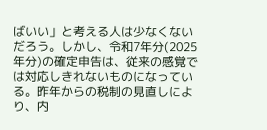ばいい」と考える人は少なくないだろう。しかし、令和7年分(2025年分)の確定申告は、従来の感覚では対応しきれないものになっている。昨年からの税制の見直しにより、内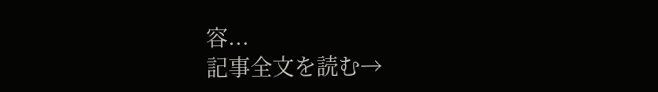容...
記事全文を読む→